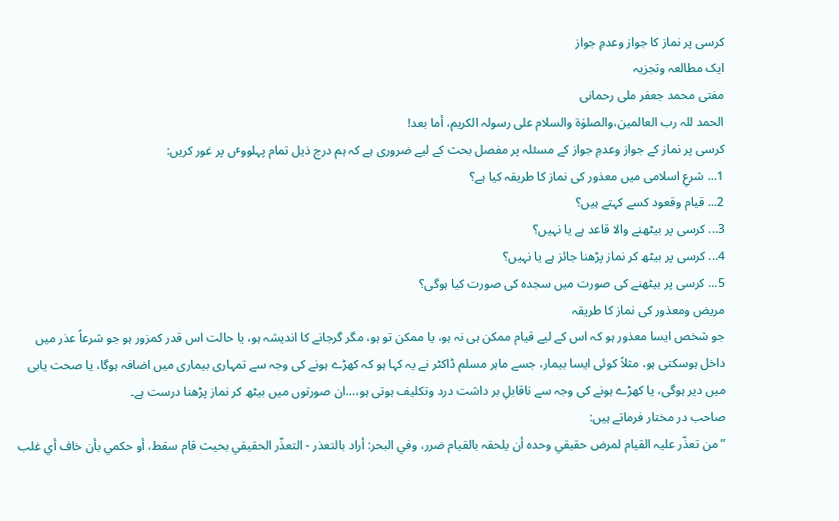کرسی پر نماز کا جواز وعدمِ جواز
ایک مطالعہ وتجزیہ
مفتی محمد جعفر ملی رحمانی
الحمد للہ رب العالمین،والصلوٰة والسلام علی رسولہ الکریم، أما بعد!
کرسی پر نماز کے جواز وعدمِ جواز کے مسئلہ پر مفصل بحث کے لیے ضروری ہے کہ ہم درج ذیل تمام پہلووٴں پر غور کریں:
1... شرعِ اسلامی میں معذور کی نماز کا طریقہ کیا ہے؟
2... قیام وقعود کسے کہتے ہیں؟
3... کرسی پر بیٹھنے والا قاعد ہے یا نہیں؟
4... کرسی پر بیٹھ کر نماز پڑھنا جائز ہے یا نہیں؟
5... کرسی پر بیٹھنے کی صورت میں سجدہ کی صورت کیا ہوگی؟
مریض ومعذور کی نماز کا طریقہ
جو شخص ایسا معذور ہو کہ اس کے لیے قیام ممکن ہی نہ ہو، یا ممکن تو ہو، مگر گرجانے کا اندیشہ ہو، یا حالت اس قدر کمزور ہو جو شرعاً عذر میں داخل ہوسکتی ہو، مثلاً کوئی ایسا بیمار، جسے ماہر مسلم ڈاکٹر نے یہ کہا ہو کہ کھڑے ہونے کی وجہ سے تمہاری بیماری میں اضافہ ہوگا، یا صحت یابی میں دیر ہوگی، یا کھڑے ہونے کی وجہ سے ناقابلِ بر داشت درد وتکلیف ہوتی ہو،…ان صورتوں میں بیٹھ کر نماز پڑھنا درست ہے۔
صاحب در مختار فرماتے ہیں:
”من تعذّر علیہ القیام لمرض حقیقي وحدہ أن یلحقہ بالقیام ضرر، وفي البحر: أراد بالتعذر - التعذّر الحقیقي بحیث قام سقط، أو حکمي بأن خاف أي غلب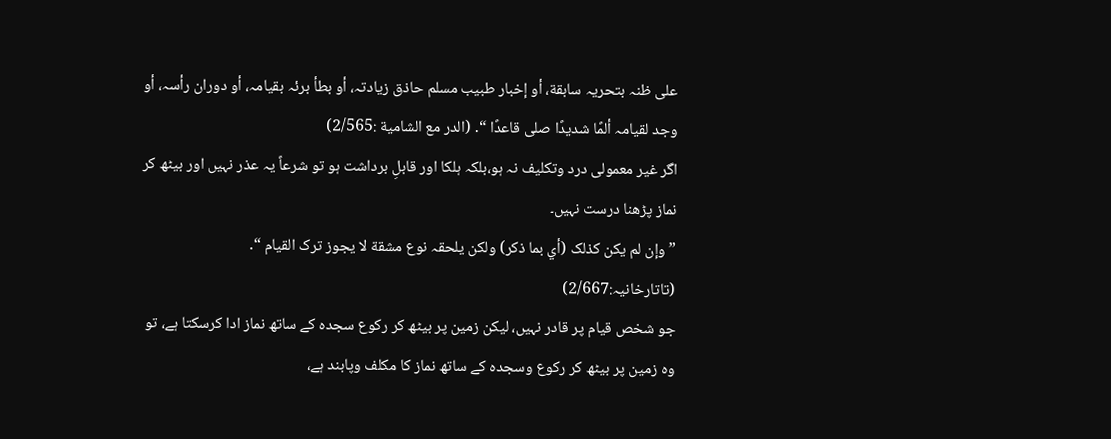علی ظنہ بتحریہ سابقة، أو إخبار طبیب مسلم حاذق زیادتہ، أو بطأ برئہ بقیامہ، أو دوران رأسہ، أو وجد لقیامہ ألمًا شدیدًا صلی قاعدًا “․ (الدر مع الشامیة :2/565)
اگر غیر معمولی درد وتکلیف نہ ہو،بلکہ ہلکا اور قابلِ برداشت ہو تو شرعاً یہ عذر نہیں اور بیٹھ کر نماز پڑھنا درست نہیں۔
” وإن لم یکن کذلک (أي بما ذکر) ولکن یلحقہ نوع مشقة لا یجوز ترک القیام “․ (تاتارخانیہ:2/667)
جو شخص قیام پر قادر نہیں، لیکن زمین پر بیٹھ کر رکوع سجدہ کے ساتھ نماز ادا کرسکتا ہے، تو وہ زمین پر بیٹھ کر رکوع وسجدہ کے ساتھ نماز کا مکلف وپابند ہے،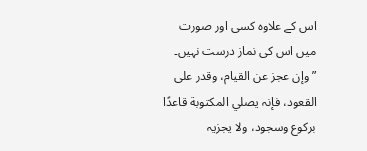اس کے علاوہ کسی اور صورت میں اس کی نماز درست نہیں۔
”وإن عجز عن القیام، وقدر علی القعود، فإنہ یصلي المکتوبة قاعدًا برکوع وسجود، ولا یجزیہ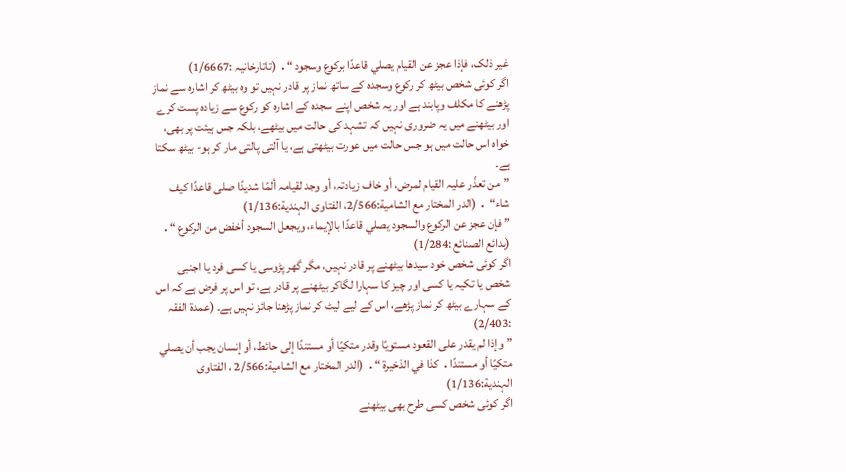غیر ذلک، فإذا عجز عن القیام یصلي قاعدًا برکوع وسجود “․ (تاتارخانیہ :1/6667)
اگر کوئی شخص بیٹھ کر رکوع وسجدہ کے ساتھ نماز پر قادر نہیں تو وہ بیٹھ کر اشارہ سے نماز پڑھنے کا مکلف وپابند ہے اور یہ شخص اپنے سجدہ کے اشارہ کو رکوع سے زیادہ پست کرے اور بیٹھنے میں یہ ضروری نہیں کہ تشہد کی حالت میں بیٹھے، بلکہ جس ہیئت پر بھی، خواہ اس حالت میں ہو جس حالت میں عورت بیٹھتی ہے، یا آلتی پالتی مار کر ہو- بیٹھ سکتا ہے۔
”من تعذّر علیہ القیام لمرض، أو خاف زیادتہ، أو وجد لقیامہ ألمًا شدیدًا صلی قاعدًا کیف شاء“ ․ (الدر المختار مع الشامیة:2/566، الفتاوی الہندیة:1/136)
” فإن عجز عن الرکوع والسجود یصلي قاعدًا بالإیماء، ویجعل السجود أخفض من الرکوع “․ (بدائع الصنائع :1/284)
اگر کوئی شخص خود سیدھا بیٹھنے پر قادر نہیں، مگر گھر پڑوسی یا کسی فرد یا اجنبی شخص یا تکیہ یا کسی اور چیز کا سہارا لگاکر بیٹھنے پر قادر ہے، تو اس پر فرض ہے کہ اس کے سہارے بیٹھ کر نماز پڑھے، اس کے لیے لیٹ کر نماز پڑھنا جائز نہیں ہے۔ (عمدة الفقہ :2/403)
” وإذا لم یقدر علی القعود مستویًا وقدر متکیًا أو مستندًا إلی حائط، أو إنسان یجب أن یصلي متکیًا أو مستندًا․ کذا في الذخیرة “․ (الدر المختار مع الشامیة:2/566 ، الفتاوی الہندیة:1/136)
اگر کوئی شخص کسی طرح بھی بیٹھنے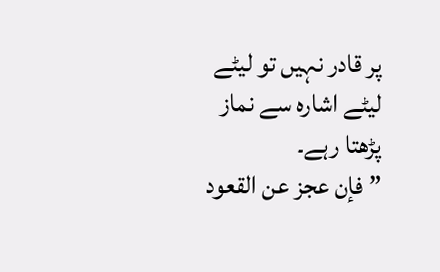پر قادر نہیں تو لیٹے لیٹے اشارہ سے نماز پڑھتا رہے۔
” فإن عجز عن القعود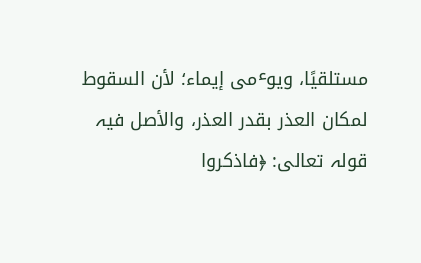مستلقیًا، ویوٴمی إیماء؛ لأن السقوط لمکان العذر بقدر العذر، والأصل فیہ قولہ تعالی: ﴿فاذکروا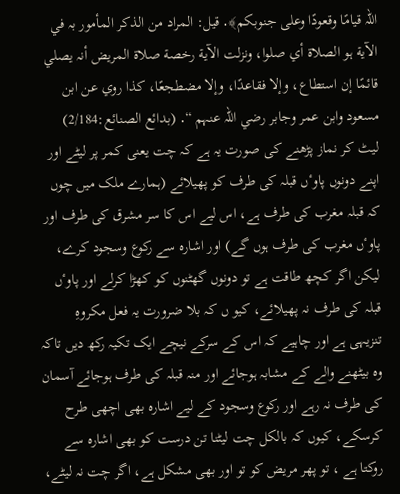اللہ قیامًا وقعودًا وعلی جنوبکم﴾․ قیل: المراد من الذکر المأمور بہ في الآیة ہو الصلاة أي صلوا، ونزلت الآیة رخصة صلاة المریض أنہ یصلي قائمًا إن استطاع، وإلا فقاعدًا، وإلا مضطجعًا، کذا روي عن ابن مسعود وابن عمر وجابر رضي اللہ عنہم “․ (بدائع الصنائع:2/184)
لیٹ کر نماز پڑھنے کی صورت یہ ہے کہ چت یعنی کمر پر لیٹے اور اپنے دونوں پاوٴں قبلہ کی طرف کو پھیلائے (ہمارے ملک میں چوں کہ قبلہ مغرب کی طرف ہے، اس لیے اس کا سر مشرق کی طرف اور پاوٴں مغرب کی طرف ہوں گے) اور اشارہ سے رکوع وسجود کرے، لیکن اگر کچھ طاقت ہے تو دونوں گھٹنوں کو کھڑا کرلے اور پاوٴں قبلہ کی طرف نہ پھیلائے، کیو ں کہ بلا ضرورت یہ فعل مکروہِ تنزیہی ہے اور چاہیے کہ اس کے سرکے نیچے ایک تکیہ رکھ دیں تاکہ وہ بیٹھنے والے کے مشابہ ہوجائے اور منہ قبلہ کی طرف ہوجائے آسمان کی طرف نہ رہے اور رکوع وسجود کے لیے اشارہ بھی اچھی طرح کرسکے، کیوں کہ بالکل چت لیٹنا تن درست کو بھی اشارہ سے روکتا ہے ، تو پھر مریض کو تو اور بھی مشکل ہے، اگر چت نہ لیٹے،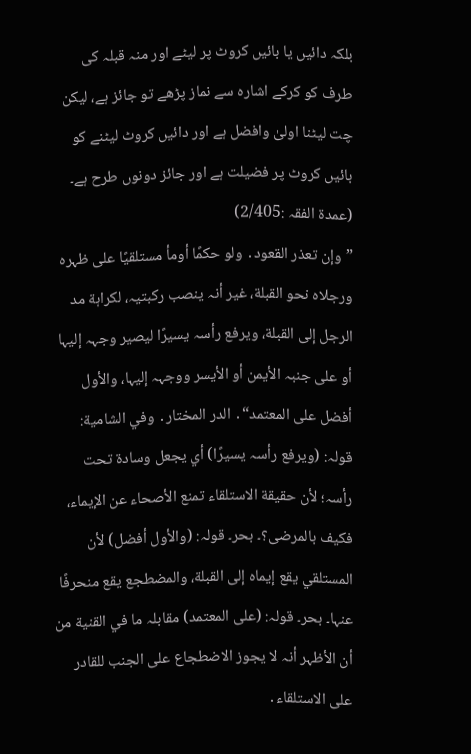بلکہ دائیں یا بائیں کروٹ پر لیٹے اور منہ قبلہ کی طرف کو کرکے اشارہ سے نماز پڑھے تو جائز ہے، لیکن چت لیٹنا اولیٰ وافضل ہے اور دائیں کروٹ لیٹنے کو بائیں کروٹ پر فضیلت ہے اور جائز دونوں طرح ہے۔ (عمدة الفقہ :2/405)
”وإن تعذر القعود․ ولو حکمًا أومأ مستلقیًا علی ظہرہ ورجلاہ نحو القبلة، غیر أنہ ینصب رکبتیہ، لکراہة مد الرجل إلی القبلة، ویرفع رأسہ یسیرًا لیصیر وجہہ إلیہا أو علی جنبہ الأیمن أو الأیسر ووجہہ إلیہا، والأول أفضل علی المعتمد“․ الدر المختار․ وفي الشامیة: قولہ: (ویرفع رأسہ یسیرًا) أي یجعل وسادة تحت رأسہ؛ لأن حقیقة الاستلقاء تمنع الأصحاء عن الإیماء، فکیف بالمرضی؟۔ بحر۔ قولہ: (والأول أفضل) لأن المستلقي یقع إیماہ إلی القبلة، والمضطجع یقع منحرفًا عنہا۔ بحر۔ قولہ: (علی المعتمد) مقابلہ ما في القنیة من أن الأظہر أنہ لا یجوز الاضطجاع علی الجنب للقادر علی الاستلقاء․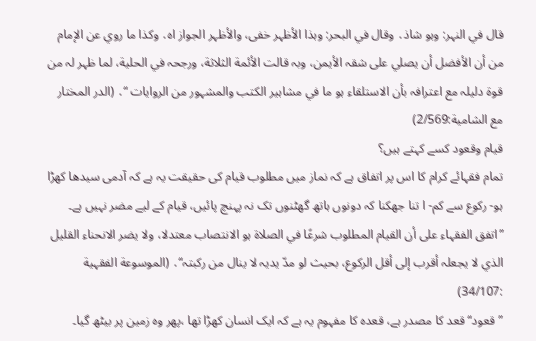قال في النہر: وہو شاذ․ وقال في البحر: وہذا الأظہر خفی، والأظہر الجواز اہ․ وکذا ما روي عن الإمام من أن الأفضل أن یصلي علی شقہ الأیمن، وبہ قالت الأئمة الثلاثة، ورجحہ في الحلیة، لما ظہر لہ من قوة دلیلہ مع اعترافہ بأن الاستلقاء ہو ما في مشاہیر الکتب والمشہور من الروایات “․ (الدر المختار مع الشامیة:2/569)
قیام وقعود کسے کہتے ہیں؟
تمام فقہائے کرام کا اس پر اتفاق ہے کہ نماز میں مطلوب قیام کی حقیقت یہ ہے کہ آدمی سیدھا کھڑا ہو- رکوع سے کم- ا تنا جھکنا کہ دونوں ہاتھ گھٹنوں تک نہ پہنچ پائیں، قیام کے لیے مضر نہیں ہے۔
”اتفق الفقہاء علی أن القیام المطلوب شرعًا في الصلاة ہو الانتصاب معتدلا، ولا یضر الانحناء القلیل الذي لا یجعلہ أقرب إلی أقل الرکوع، بحیث لو مدّ یدیہ لا ینال من رکبتہ“․ (الموسوعة الفقہیة :34/107)
”قعود“ قعد کا مصدر ہے، قعدہ کا مفہوم یہ ہے کہ ایک انسان کھڑا تھا ،پھر وہ زمین پر بیٹھ گیا۔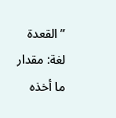”القعدة لغة: مقدار ما أخذہ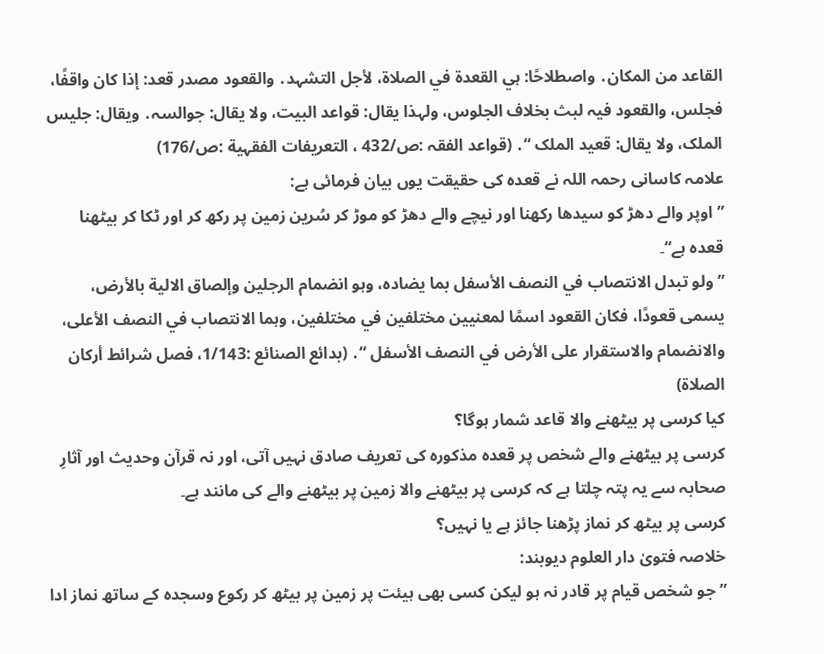القاعد من المکان․ واصطلاحًا: ہي القعدة في الصلاة، لأجل التشہد․ والقعود مصدر قعد: إذا کان واقفًا، فجلس، والقعود فیہ لبث بخلاف الجلوس، ولہذا یقال: قواعد البیت، ولا یقال: جوالسہ․ ویقال: جلیس الملک، ولا یقال: قعید الملک “․ (قواعد الفقہ :ص/432 ، التعریفات الفقہیة :ص/176)
علامہ کاسانی رحمہ اللہ نے قعدہ کی حقیقت یوں بیان فرمائی ہے:
” اوپر والے دھڑ کو سیدھا رکھنا اور نیچے والے دھڑ کو موڑ کر سُرین زمین پر رکھ کر اور ٹکا کر بیٹھنا قعدہ ہے“۔
”ولو تبدل الانتصاب في النصف الأسفل بما یضادہ، وہو انضمام الرجلین وإلصاق الالیة بالأرض، یسمی قعودًا، فکان القعود اسمًا لمعنیین مختلفین في مختلفین، وہما الانتصاب في النصف الأعلی، والانضمام والاستقرار علی الأرض في النصف الأسفل “․ (بدائع الصنائع :1/143، فصل شرائط أرکان الصلاة)
کیا کرسی پر بیٹھنے والا قاعد شمار ہوگا؟
کرسی پر بیٹھنے والے شخص پر قعدہ مذکورہ کی تعریف صادق نہیں آتی، اور نہ قرآن وحدیث اور آثارِ صحابہ سے یہ پتہ چلتا ہے کہ کرسی پر بیٹھنے والا زمین پر بیٹھنے والے کی مانند ہے۔
کرسی پر بیٹھ کر نماز پڑھنا جائز ہے یا نہیں؟
خلاصہ فتویٰ دار العلوم دیوبند:
” جو شخص قیام پر قادر نہ ہو لیکن کسی بھی ہیئت پر زمین پر بیٹھ کر رکوع وسجدہ کے ساتھ نماز ادا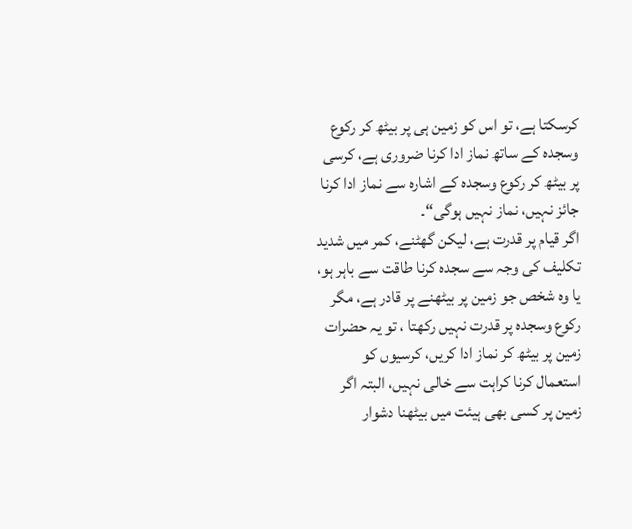کرسکتا ہے، تو اس کو زمین ہی پر بیٹھ کر رکوع وسجدہ کے ساتھ نماز ادا کرنا ضروری ہے، کرسی پر بیٹھ کر رکوع وسجدہ کے اشارہ سے نماز ادا کرنا جائز نہیں، نماز نہیں ہوگی“۔
اگر قیام پر قدرت ہے، لیکن گھٹنے، کمر میں شدید تکلیف کی وجہ سے سجدہ کرنا طاقت سے باہر ہو، یا وہ شخص جو زمین پر بیٹھنے پر قادر ہے، مگر رکوع وسجدہ پر قدرت نہیں رکھتا ، تو یہ حضرات زمین پر بیٹھ کر نماز ادا کریں، کرسیوں کو استعمال کرنا کراہت سے خالی نہیں، البتہ اگر زمین پر کسی بھی ہیئت میں بیٹھنا دشوار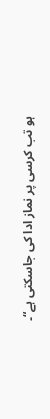ہو تب کرسی پر نماز ادا کی جاسکتی ہے“۔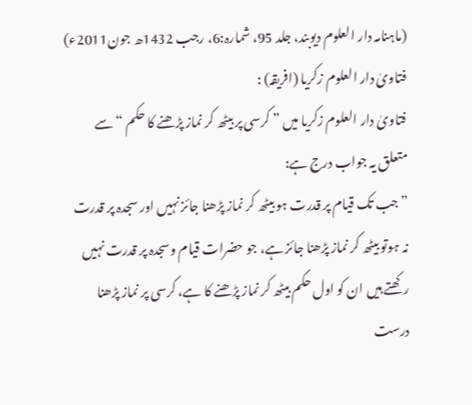(ماہنامہ دار العلوم دیوبند، جلد 95، شمارہ:6، رجب 1432ھ جون2011ء)
فتاویٰ دار العلوم زکریا (افریقہ) :
فتاویٰ دار العلوم زکریا میں ” کرسی پر بیٹھ کر نماز پڑھنے کا حکم “ سے متعلق یہ جواب درج ہے:
” جب تک قیام پر قدرت ہو بیٹھ کر نماز پڑھنا جائز نہیں اور سجدہ پر قدرت نہ ہوتو بیٹھ کر نماز پڑھنا جائز ہے، جو حضرات قیام وسجدہ پر قدرت نہیں رکھتے ہیں ان کو اول حکم بیٹھ کر نماز پڑھنے کا ہے، کرسی پر نماز پڑھنا درست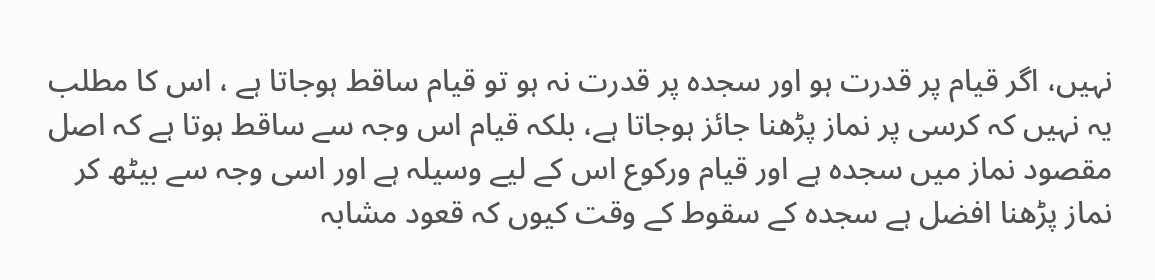نہیں، اگر قیام پر قدرت ہو اور سجدہ پر قدرت نہ ہو تو قیام ساقط ہوجاتا ہے ، اس کا مطلب یہ نہیں کہ کرسی پر نماز پڑھنا جائز ہوجاتا ہے، بلکہ قیام اس وجہ سے ساقط ہوتا ہے کہ اصل مقصود نماز میں سجدہ ہے اور قیام ورکوع اس کے لیے وسیلہ ہے اور اسی وجہ سے بیٹھ کر نماز پڑھنا افضل ہے سجدہ کے سقوط کے وقت کیوں کہ قعود مشابہ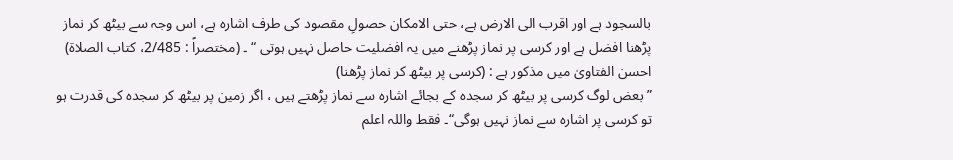بالسجود ہے اور اقرب الی الارض ہے، حتی الامکان حصولِ مقصود کی طرف اشارہ ہے، اس وجہ سے بیٹھ کر نماز پڑھنا افضل ہے اور کرسی پر نماز پڑھنے میں یہ افضلیت حاصل نہیں ہوتی “ ۔ (مختصراً : 2/485، کتاب الصلاة)
احسن الفتاویٰ میں مذکور ہے : (کرسی پر بیٹھ کر نماز پڑھنا)
” بعض لوگ کرسی پر بیٹھ کر سجدہ کے بجائے اشارہ سے نماز پڑھتے ہیں ، اگر زمین پر بیٹھ کر سجدہ کی قدرت ہو تو کرسی پر اشارہ سے نماز نہیں ہوگی“۔ فقط واللہ اعلم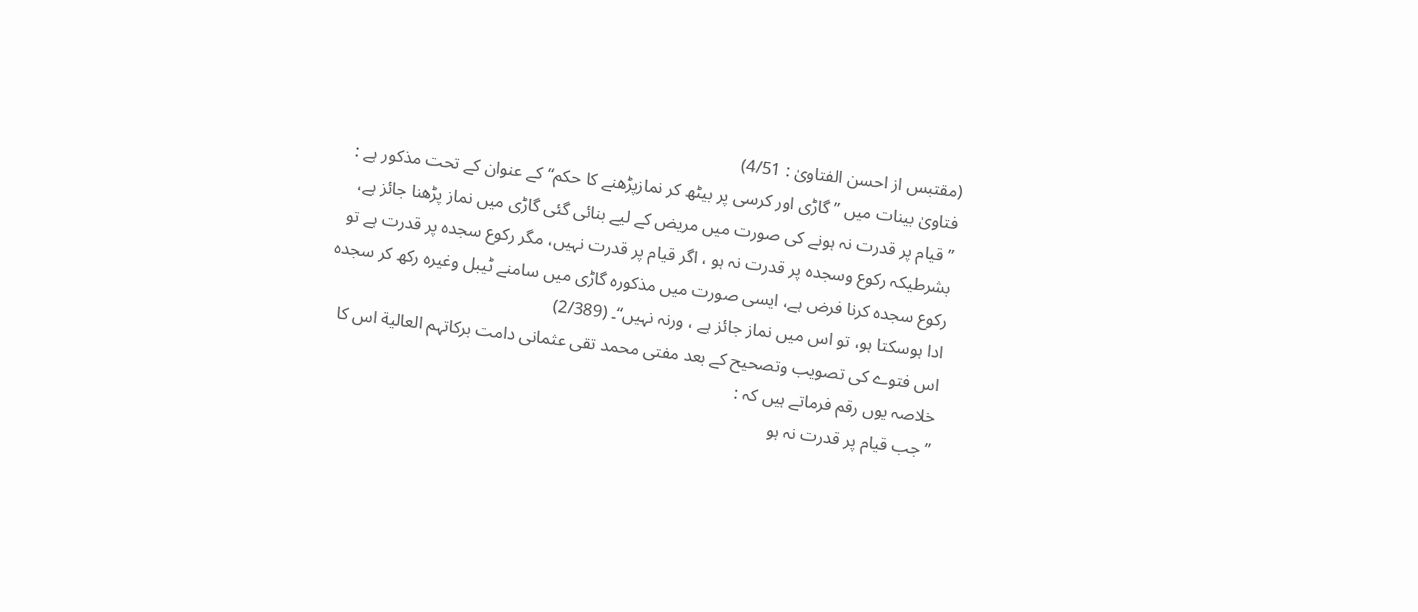(مقتبس از احسن الفتاویٰ : 4/51)
فتاویٰ بینات میں ” گاڑی اور کرسی پر بیٹھ کر نمازپڑھنے کا حکم“ کے عنوان کے تحت مذکور ہے :
”قیام پر قدرت نہ ہونے کی صورت میں مریض کے لیے بنائی گئی گاڑی میں نماز پڑھنا جائز ہے، بشرطیکہ رکوع وسجدہ پر قدرت نہ ہو ، اگر قیام پر قدرت نہیں، مگر رکوع سجدہ پر قدرت ہے تو رکوع سجدہ کرنا فرض ہے، ایسی صورت میں مذکورہ گاڑی میں سامنے ٹیبل وغیرہ رکھ کر سجدہ ادا ہوسکتا ہو، تو اس میں نماز جائز ہے ، ورنہ نہیں“۔ (2/389)
اس فتوے کی تصویب وتصحیح کے بعد مفتی محمد تقی عثمانی دامت برکاتہم العالیة اس کا خلاصہ یوں رقم فرماتے ہیں کہ :
” جب قیام پر قدرت نہ ہو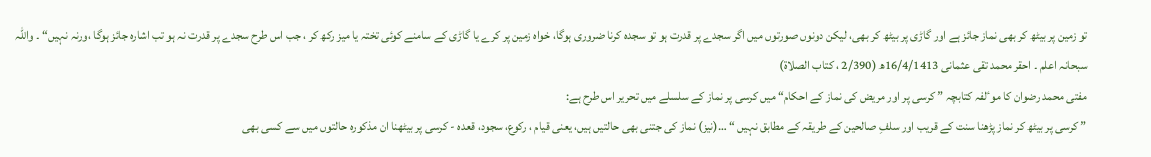تو زمین پر بیٹھ کر بھی نماز جائز ہے اور گاڑی پر بیٹھ کر بھی، لیکن دونوں صورتوں میں اگر سجدے پر قدرت ہو تو سجدہ کرنا ضروری ہوگا، خواہ زمین پر کرے یا گاڑی کے سامنے کوئی تختہ یا میز رکھ کر ، جب اس طرح سجدے پر قدرت نہ ہو تب اشارہ جائز ہوگا ،ورنہ نہیں“ ۔ واللہ سبحانہ اعلم ۔ احقر محمد تقی عثمانی 16/4/1413ھ (2/390 ، کتاب الصلاة)
مفتی محمد رضوان کا موٴلفہ کتابچہ ” کرسی پر اور مریض کی نماز کے احکام“ میں کرسی پر نماز کے سلسلے میں تحریر اس طرح ہے:
” کرسی پر بیٹھ کر نماز پڑھنا سنت کے قریب اور سلفِ صالحین کے طریقہ کے مطابق نہیں “ …(نیز) نماز کی جتنی بھی حالتیں ہیں، یعنی قیام ، رکوع، سجود، قعدہ - کرسی پر بیٹھنا ان مذکورہ حالتوں میں سے کسی بھی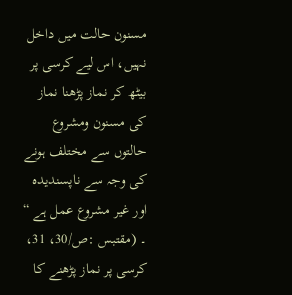مسنون حالت میں داخل نہیں، اس لیے کرسی پر بیٹھ کر نماز پڑھنا نماز کی مسنون ومشروع حالتوں سے مختلف ہونے کی وجہ سے ناپسندیدہ اور غیر مشروع عمل ہے “ ۔ (مقتبس :ص/30، 31، کرسی پر نماز پڑھنے کا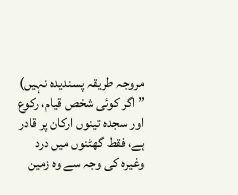مروجہ طریقہ پسندیدہ نہیں)
” اگر کوئی شخص قیام، رکوع اور سجدہ تینوں ارکان پر قادر ہے، فقط گھٹنوں میں درد وغیرہ کی وجہ سے وہ زمین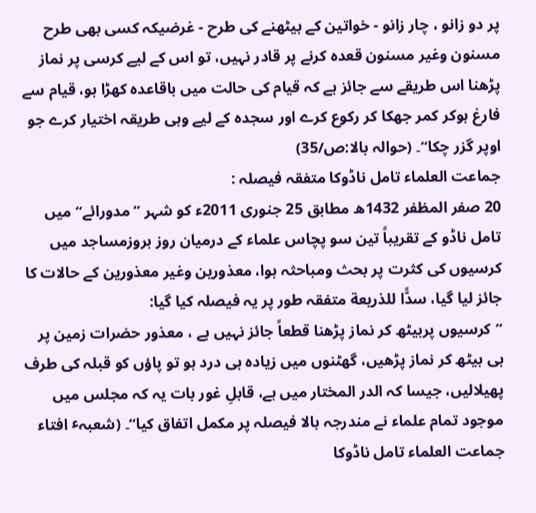پر دو زانو ، چار زانو - خواتین کے بیٹھنے کی طرح - غرضیکہ کسی بھی طرح مسنون وغیر مسنون قعدہ کرنے پر قادر نہیں، تو اس کے لیے کرسی پر نماز پڑھنا اس طریقے سے جائز ہے کہ قیام کی حالت میں باقاعدہ کھڑا ہو، قیام سے فارغ ہوکر کمر جھکا کر رکوع کرے اور سجدہ کے لیے وہی طریقہ اختیار کرے جو اوپر گزر چکا“۔ (حوالہ بالا:ص/35)
جماعت العلماء تامل ناڈوکا متفقہ فیصلہ :
20 صفر المظفر 1432ھ مطابق 25 جنوری 2011ء کو شہر ”مدورائے“ میں تامل ناڈو کے تقریباً تین سو پچاس علماء کے درمیان روز بروزمساجد میں کرسیوں کی کثرت پر بحث ومباحثہ ہوا، معذورین وغیر معذورین کے حالات کا جائز لیا گیا، سدًّا للذریعة متفقہ طور پر یہ فیصلہ کیا گیا:
”کرسیوں پربیٹھ کر نماز پڑھنا قطعاً جائز نہیں ہے ، معذور حضرات زمین پر ہی بیٹھ کر نماز پڑھیں، گھٹنوں میں زیادہ ہی درد ہو تو پاؤں کو قبلہ کی طرف پھیلالیں، جیسا کہ الدر المختار میں ہے، قابلِ غور بات یہ کہ مجلس میں موجود تمام علماء نے مندرجہ بالا فیصلہ پر مکمل اتفاق کیا“۔ (شعبہٴ افتاء جماعت العلماء تامل ناڈوکا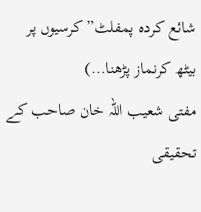شائع کردہ پمفلٹ”کرسیوں پر بیٹھ کرنماز پڑھنا…)
مفتی شعیب اللہ خان صاحب کے تحقیقی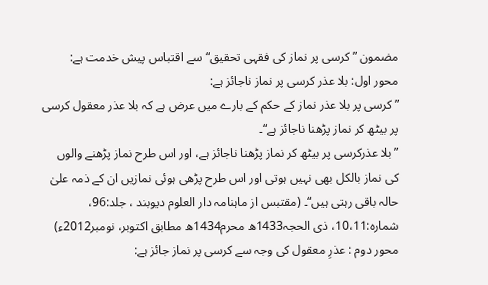مضمون ” کرسی پر نماز کی فقہی تحقیق“ سے اقتباس پیش خدمت ہے:
محور اول: بلا عذر کرسی پر نماز ناجائز ہے:
” کرسی پر بلا عذر نماز کے حکم کے بارے میں عرض ہے کہ بلا عذر معقول کرسی پر بیٹھ کر نماز پڑھنا ناجائز ہے“۔
” بلا عذرکرسی پر بیٹھ کر نماز پڑھنا ناجائز ہے، اور اس طرح نماز پڑھنے والوں کی نماز بالکل بھی نہیں ہوتی اور اس طرح پڑھی ہوئی نمازیں ان کے ذمہ علیٰ حالہ باقی رہتی ہیں“۔ (مقتبس از ماہنامہ دار العلوم دیوبند ، جلد:96، شمارہ:10،11، ذی الحجہ1433ھ محرم1434ھ مطابق اکتوبر، نومبر2012ء)
محور دوم : عذرِ معقول کی وجہ سے کرسی پر نماز جائز ہے: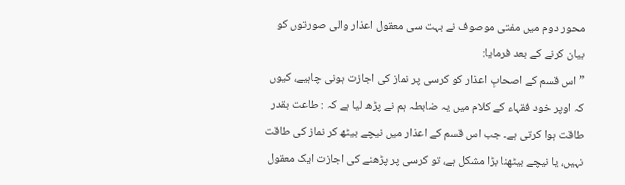محور دوم میں مفتی موصوف نے بہت سی معقول اعذار والی صورتوں کو بیان کرنے کے بعد فرمایا:
” اس قسم کے اصحابِ اعذار کو کرسی پر نماز کی اجازت ہونی چاہیے، کیوں کہ اوپر خود فقہاء کے کلام میں یہ ضابطہ ہم نے پڑھ لیا ہے کہ : طاعت بقدر طاقت ہوا کرتی ہے۔ جب اس قسم کے اعذار میں نیچے بیٹھ کر نماز کی طاقت نہیں، یا نیچے بیٹھنا بڑا مشکل ہے، تو کرسی پر پڑھنے کی اجازت ایک معقول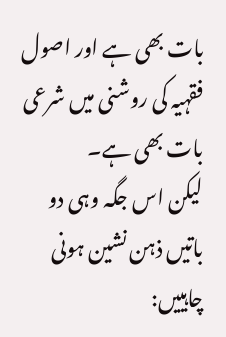بات بھی ہے اور اصول فقہیہ کی روشنی میں شرعی بات بھی ہے۔
لیکن اس جگہ وہی دو باتیں ذہن نشین ہونی چاہییں: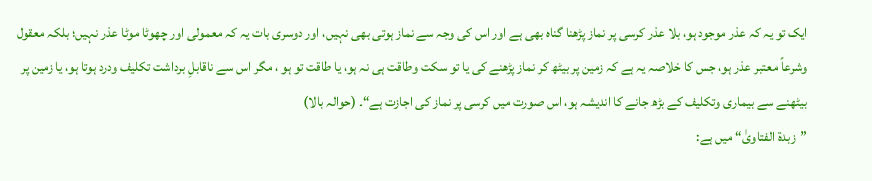ایک تو یہ کہ عذر موجود ہو، بلا عذر کرسی پر نماز پڑھنا گناہ بھی ہے اور اس کی وجہ سے نماز ہوتی بھی نہیں، اور دوسری بات یہ کہ معمولی اور چھوٹا موٹا عذر نہیں؛ بلکہ معقول وشرعاً معتبر عذر ہو، جس کا خلاصہ یہ ہے کہ زمین پر بیٹھ کر نماز پڑھنے کی یا تو سکت وطاقت ہی نہ ہو، یا طاقت تو ہو ، مگر اس سے ناقابلِ برداشت تکلیف ودرد ہوتا ہو، یا زمین پر بیٹھنے سے بیماری وتکلیف کے بڑھ جانے کا اندیشہ ہو، اس صورت میں کرسی پر نماز کی اجازت ہے“۔ (حوالہ بالا)
”زبدة الفتاویٰ“ میں ہے: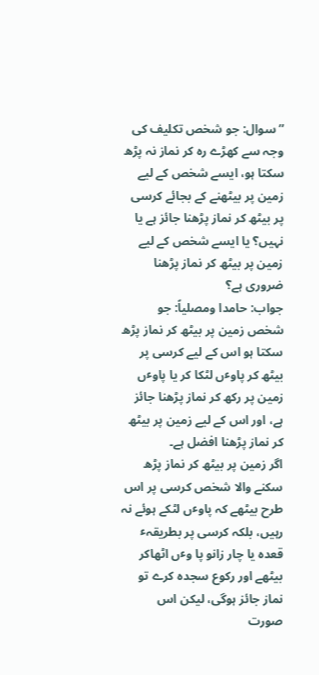”سوال: جو شخص تکلیف کی وجہ سے کھڑے رہ کر نماز نہ پڑھ سکتا ہو، ایسے شخص کے لیے زمین پر بیٹھنے کے بجائے کرسی پر بیٹھ کر نماز پڑھنا جائز ہے یا نہیں؟ یا ایسے شخص کے لیے زمین پر بیٹھ کر نماز پڑھنا ضروری ہے؟
جواب: حامدا ومصلیاً: جو شخص زمین پر بیٹھ کر نماز پڑھ سکتا ہو اس کے لیے کرسی پر بیٹھ کر پاوٴں لٹکا کر یا پاوٴں زمین پر رکھ کر نماز پڑھنا جائز ہے، اور اس کے لیے زمین پر بیٹھ کر نماز پڑھنا افضل ہے۔
اگر زمین پر بیٹھ کر نماز پڑھ سکنے والا شخص کرسی پر اس طرح بیٹھے کہ پاوٴں لٹکے ہوئے نہ رہیں، بلکہ کرسی پر بطریقہٴ قعدہ یا چار زانو پا وٴں اٹھاکر بیٹھے اور رکوع سجدہ کرے تو نماز جائز ہوگی، لیکن اس صورت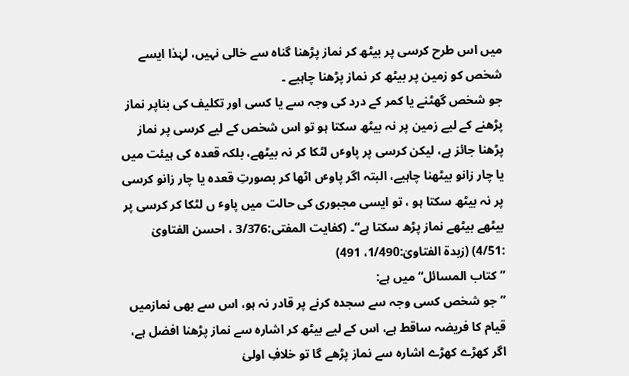میں اس طرح کرسی پر بیٹھ کر نماز پڑھنا گناہ سے خالی نہیں، لہٰذا ایسے شخص کو زمین پر بیٹھ کر نماز پڑھنا چاہیے ۔
جو شخص گھٹنے یا کمر کے درد کی وجہ سے یا کسی اور تکلیف کی بناپر نماز پڑھنے کے لیے زمین پر نہ بیٹھ سکتا ہو تو اس شخص کے لیے کرسی پر نماز پڑھنا جائز ہے، لیکن کرسی پر پاوٴں لٹکا کر نہ بیٹھے، بلکہ قعدہ کی ہیئت میں یا چار زانو بیٹھنا چاہیے، البتہ اگر پاوٴں اٹھا کر بصورتِ قعدہ یا چار زانو کرسی پر نہ بیٹھ سکتا ہو ، تو ایسی مجبوری کی حالت میں پاوٴ ں لٹکا کر کرسی پر بیٹھے بیٹھے نماز پڑھ سکتا ہے“۔ (کفایت المفتی:3/376 ، احسن الفتاویٰ :4/51) (زبدة الفتاویٰ:1/490، 491)
”کتاب المسائل“ میں ہے:
” جو شخص کسی وجہ سے سجدہ کرنے پر قادر نہ ہو، اس سے بھی نمازمیں قیام کا فریضہ ساقط ہے، اس کے لیے بیٹھ کر اشارہ سے نماز پڑھنا افضل ہے، اگر کھڑے کھڑے اشارہ سے نماز پڑھے گا تو خلافِ اولیٰ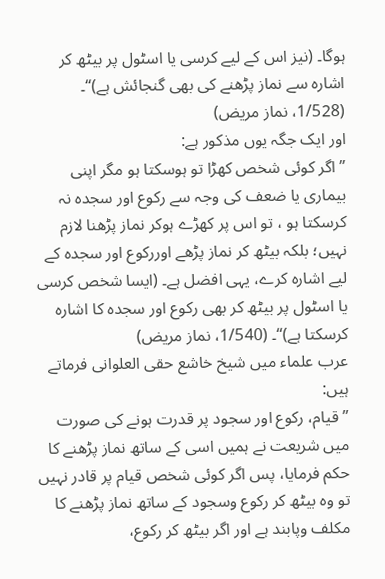ہوگا۔ (نیز اس کے لیے کرسی یا اسٹول پر بیٹھ کر اشارہ سے نماز پڑھنے کی بھی گنجائش ہے)“۔ (1/528، نماز مریض)
اور ایک جگہ یوں مذکور ہے:
” اگر کوئی شخص کھڑا تو ہوسکتا ہو مگر اپنی بیماری یا ضعف کی وجہ سے رکوع اور سجدہ نہ کرسکتا ہو ، تو اس پر کھڑے ہوکر نماز پڑھنا لازم نہیں؛ بلکہ بیٹھ کر نماز پڑھے اوررکوع اور سجدہ کے لیے اشارہ کرے، یہی افضل ہے۔ (ایسا شخص کرسی یا اسٹول پر بیٹھ کر بھی رکوع اور سجدہ کا اشارہ کرسکتا ہے)“۔ (1/540، نماز مریض)
عرب علماء میں شیخ خاشع حقی العلوانی فرماتے ہیں:
” قیام، رکوع اور سجود پر قدرت ہونے کی صورت میں شریعت نے ہمیں اسی کے ساتھ نماز پڑھنے کا حکم فرمایا، پس اگر کوئی شخص قیام پر قادر نہیں تو وہ بیٹھ کر رکوع وسجود کے ساتھ نماز پڑھنے کا مکلف وپابند ہے اور اگر بیٹھ کر رکوع،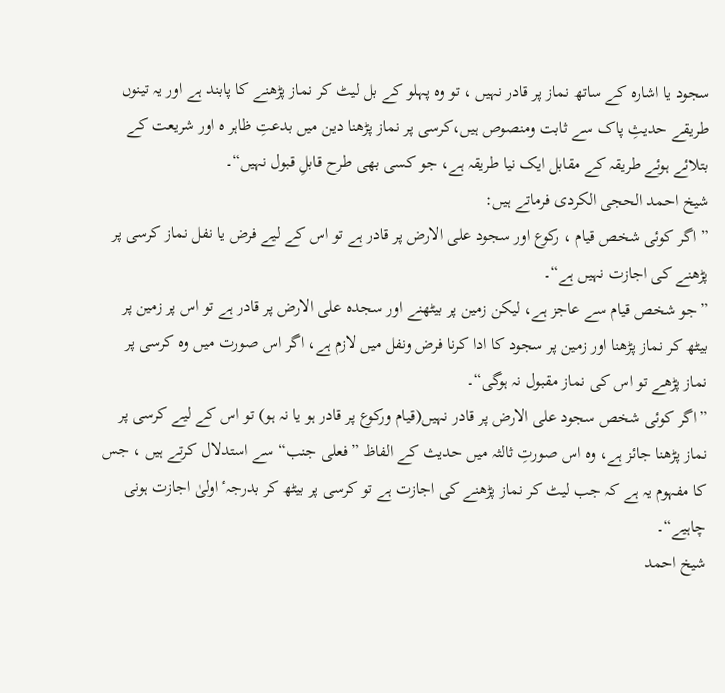سجود یا اشارہ کے ساتھ نماز پر قادر نہیں ، تو وہ پہلو کے بل لیٹ کر نماز پڑھنے کا پابند ہے اور یہ تینوں طریقے حدیثِ پاک سے ثابت ومنصوص ہیں،کرسی پر نماز پڑھنا دین میں بدعتِ ظاہر ہ اور شریعت کے بتلائے ہوئے طریقہ کے مقابل ایک نیا طریقہ ہے، جو کسی بھی طرح قابلِ قبول نہیں“۔
شیخ احمد الحجی الکردی فرماتے ہیں:
” اگر کوئی شخص قیام ، رکوع اور سجود علی الارض پر قادر ہے تو اس کے لیے فرض یا نفل نماز کرسی پر پڑھنے کی اجازت نہیں ہے“۔
”جو شخص قیام سے عاجز ہے، لیکن زمین پر بیٹھنے اور سجدہ علی الارض پر قادر ہے تو اس پر زمین پر بیٹھ کر نماز پڑھنا اور زمین پر سجود کا ادا کرنا فرض ونفل میں لازم ہے، اگر اس صورت میں وہ کرسی پر نماز پڑھے تو اس کی نماز مقبول نہ ہوگی“۔
”اگر کوئی شخص سجود علی الارض پر قادر نہیں(قیام ورکوع پر قادر ہو یا نہ ہو) تو اس کے لیے کرسی پر نماز پڑھنا جائز ہے، وہ اس صورتِ ثالثہ میں حدیث کے الفاظ ”فعلی جنب“ سے استدلال کرتے ہیں ، جس کا مفہوم یہ ہے کہ جب لیٹ کر نماز پڑھنے کی اجازت ہے تو کرسی پر بیٹھ کر بدرجہٴ اولیٰ اجازت ہونی چاہیے“۔
شیخ احمد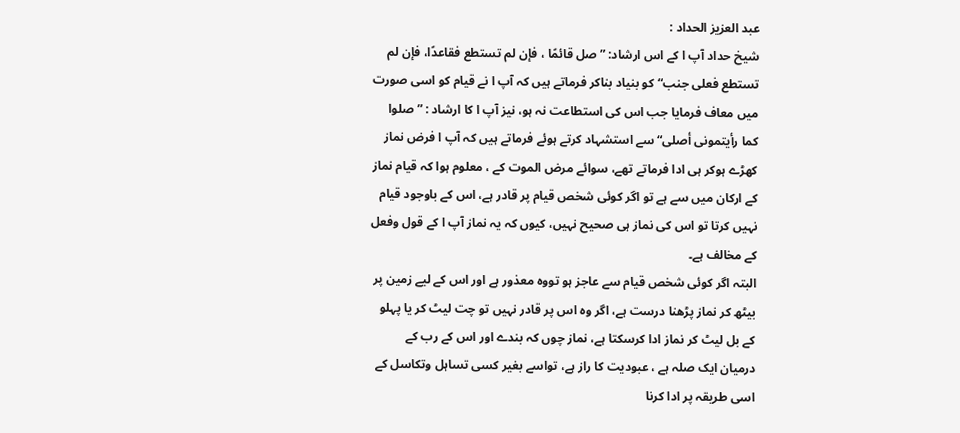عبد العزیز الحداد :
شیخ حداد آپ ا کے اس ارشاد: ”صل قائمًا ، فإن لم تستطع فقاعدًا، فإن لم تستطع فعلی جنب“کو بنیاد بناکر فرماتے ہیں کہ آپ ا نے قیام کو اسی صورت میں معاف فرمایا جب اس کی استطاعت نہ ہو، نیز آپ ا کا ارشاد : ” صلوا کما رأیتمونی أصلی“ سے استشہاد کرتے ہوئے فرماتے ہیں کہ آپ ا فرض نماز کھڑے ہوکر ہی ادا فرماتے تھے، سوائے مرض الموت کے ، معلوم ہوا کہ قیام نماز کے ارکان میں سے ہے تو اگر کوئی شخص قیام پر قادر ہے، اس کے باوجود قیام نہیں کرتا تو اس کی نماز ہی صحیح نہیں، کیوں کہ یہ نماز آپ ا کے قول وفعل کے مخالف ہے۔
البتہ اگر کوئی شخص قیام سے عاجز ہو تووہ معذور ہے اور اس کے لیے زمین پر بیٹھ کر نماز پڑھنا درست ہے، اگر وہ اس پر قادر نہیں تو چت لیٹ کر یا پہلو کے بل لیٹ کر نماز ادا کرسکتا ہے، نماز چوں کہ بندے اور اس کے رب کے درمیان ایک صلہ ہے ، عبودیت کا راز ہے، تواسے بغیر کسی تساہل وتکاسل کے اسی طریقہ پر ادا کرنا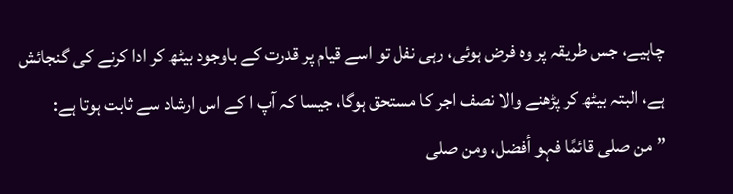چاہیے، جس طریقہ پر وہ فرض ہوئی، رہی نفل تو اسے قیام پر قدرت کے باوجود بیٹھ کر ادا کرنے کی گنجائش ہے، البتہ بیٹھ کر پڑھنے والا نصف اجر کا مستحق ہوگا، جیسا کہ آپ ا کے اس ارشاد سے ثابت ہوتا ہے:
” من صلی قائمًا فہو أفضل، ومن صلی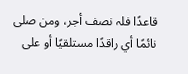قاعدًا فلہ نصف أجر، ومن صلی نائمًا أي راقدًا مستلقیًا أو علی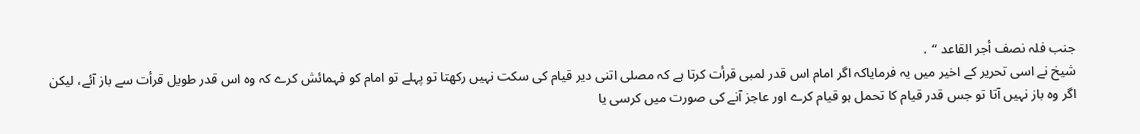جنب فلہ نصف أجر القاعد “ ․
شیخ نے اسی تحریر کے اخیر میں یہ فرمایاکہ اگر امام اس قدر لمبی قرأت کرتا ہے کہ مصلی اتنی دیر قیام کی سکت نہیں رکھتا تو پہلے تو امام کو فہمائش کرے کہ وہ اس قدر طویل قرأت سے باز آئے، لیکن اگر وہ باز نہیں آتا تو جس قدر قیام کا تحمل ہو قیام کرے اور عاجز آنے کی صورت میں کرسی یا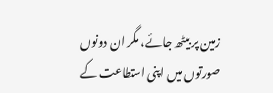زمین پر بیٹھ جائے، مگر ان دونوں صورتوں میں اپنی استطاعت کے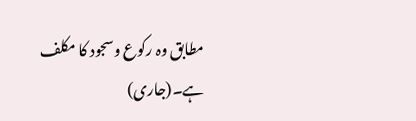مطابق وہ رکوع وسجود کا مکلف ہے۔(جاری)